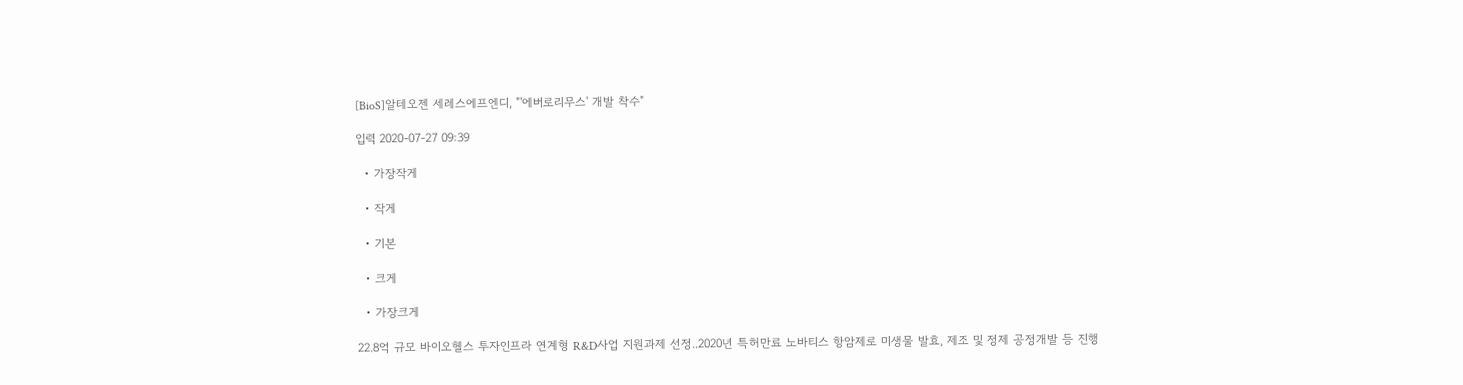[BioS]알테오젠 세레스에프엔디, "'에버로리무스' 개발 착수"

입력 2020-07-27 09:39

  • 가장작게

  • 작게

  • 기본

  • 크게

  • 가장크게

22.8억 규모 바이오헬스 투자인프라 연계형 R&D사업 지원과제 선정..2020년 특허만료 노바티스 항암제로 미생물 발효, 제조 및 정제 공정개발 등 진행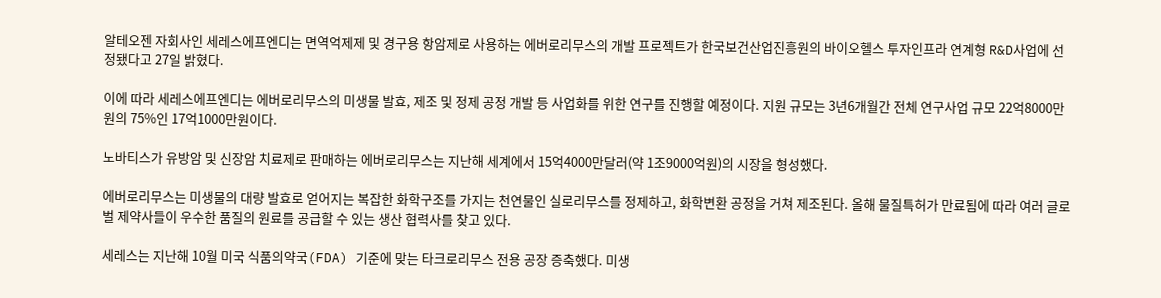알테오젠 자회사인 세레스에프엔디는 면역억제제 및 경구용 항암제로 사용하는 에버로리무스의 개발 프로젝트가 한국보건산업진흥원의 바이오헬스 투자인프라 연계형 R&D사업에 선정됐다고 27일 밝혔다.

이에 따라 세레스에프엔디는 에버로리무스의 미생물 발효, 제조 및 정제 공정 개발 등 사업화를 위한 연구를 진행할 예정이다. 지원 규모는 3년6개월간 전체 연구사업 규모 22억8000만원의 75%인 17억1000만원이다.

노바티스가 유방암 및 신장암 치료제로 판매하는 에버로리무스는 지난해 세계에서 15억4000만달러(약 1조9000억원)의 시장을 형성했다.

에버로리무스는 미생물의 대량 발효로 얻어지는 복잡한 화학구조를 가지는 천연물인 실로리무스를 정제하고, 화학변환 공정을 거쳐 제조된다. 올해 물질특허가 만료됨에 따라 여러 글로벌 제약사들이 우수한 품질의 원료를 공급할 수 있는 생산 협력사를 찾고 있다.

세레스는 지난해 10월 미국 식품의약국(FDA) 기준에 맞는 타크로리무스 전용 공장 증축했다. 미생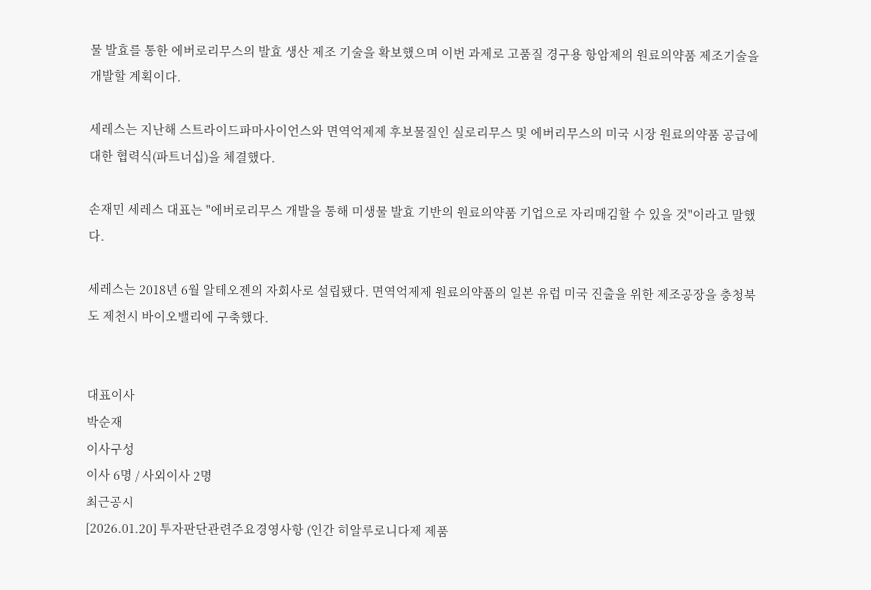물 발효를 통한 에버로리무스의 발효 생산 제조 기술을 확보했으며 이번 과제로 고품질 경구용 항암제의 원료의약품 제조기술을 개발할 계획이다.

세레스는 지난해 스트라이드파마사이언스와 면역억제제 후보물질인 실로리무스 및 에버리무스의 미국 시장 원료의약품 공급에 대한 협력식(파트너십)을 체결했다.

손재민 세레스 대표는 "에버로리무스 개발을 통해 미생물 발효 기반의 원료의약품 기업으로 자리매김할 수 있을 것"이라고 말했다.

세레스는 2018년 6월 알테오젠의 자회사로 설립됐다. 면역억제제 원료의약품의 일본 유럽 미국 진출을 위한 제조공장을 충청북도 제천시 바이오밸리에 구축했다.


대표이사
박순재
이사구성
이사 6명 / 사외이사 2명
최근공시
[2026.01.20] 투자판단관련주요경영사항 (인간 히알루로니다제 제품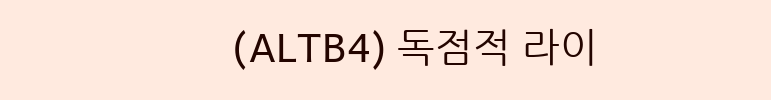(ALTB4) 독점적 라이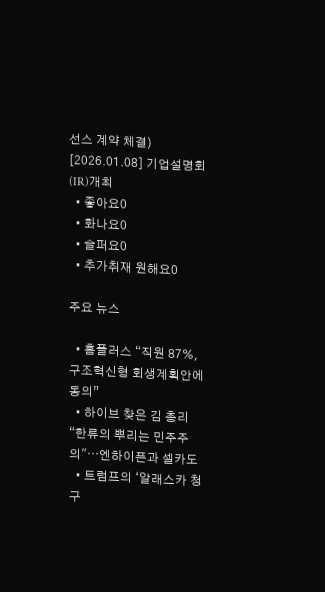선스 계약 체결)
[2026.01.08] 기업설명회(IR)개최
  • 좋아요0
  • 화나요0
  • 슬퍼요0
  • 추가취재 원해요0

주요 뉴스

  • 홈플러스 “직원 87%, 구조혁신형 회생계획안에 동의”
  • 하이브 찾은 김 총리 “한류의 뿌리는 민주주의"⋯엔하이픈과 셀카도
  • 트럼프의 ‘알래스카 청구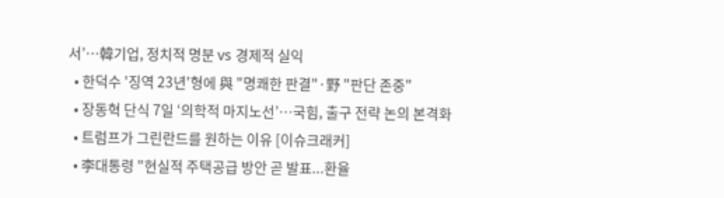서’…韓기업, 정치적 명분 vs 경제적 실익
  • 한덕수 '징역 23년'형에 與 "명쾌한 판결"·野 "판단 존중"
  • 장동혁 단식 7일 ‘의학적 마지노선’…국힘, 출구 전략 논의 본격화
  • 트럼프가 그린란드를 원하는 이유 [이슈크래커]
  • 李대통령 "현실적 주택공급 방안 곧 발표...환율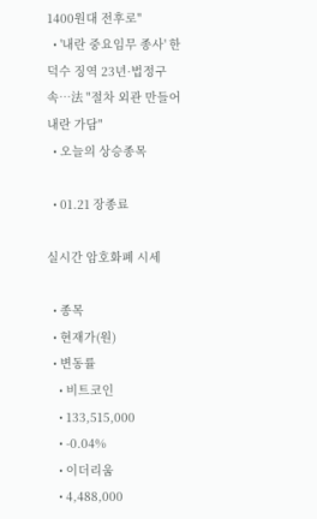1400원대 전후로"
  • '내란 중요임무 종사' 한덕수 징역 23년·법정구속…法 "절차 외관 만들어 내란 가담"
  • 오늘의 상승종목

  • 01.21 장종료

실시간 암호화폐 시세

  • 종목
  • 현재가(원)
  • 변동률
    • 비트코인
    • 133,515,000
    • -0.04%
    • 이더리움
    • 4,488,000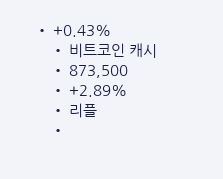• +0.43%
    • 비트코인 캐시
    • 873,500
    • +2.89%
    • 리플
    •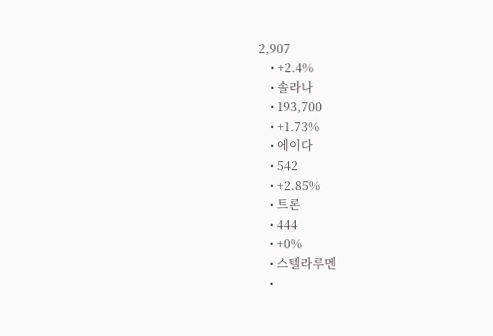2,907
    • +2.4%
    • 솔라나
    • 193,700
    • +1.73%
    • 에이다
    • 542
    • +2.85%
    • 트론
    • 444
    • +0%
    • 스텔라루멘
    •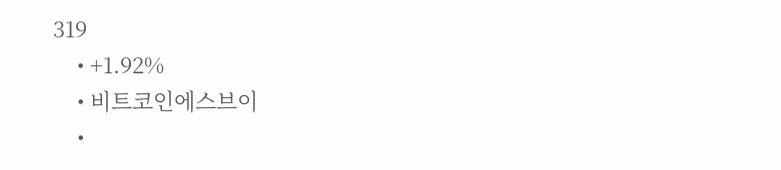319
    • +1.92%
    • 비트코인에스브이
    •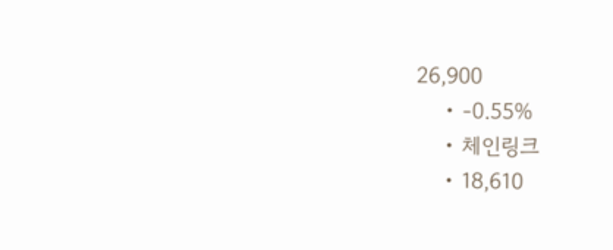26,900
    • -0.55%
    • 체인링크
    • 18,610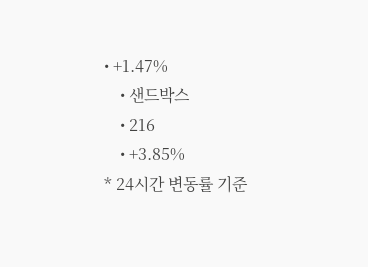• +1.47%
    • 샌드박스
    • 216
    • +3.85%
* 24시간 변동률 기준